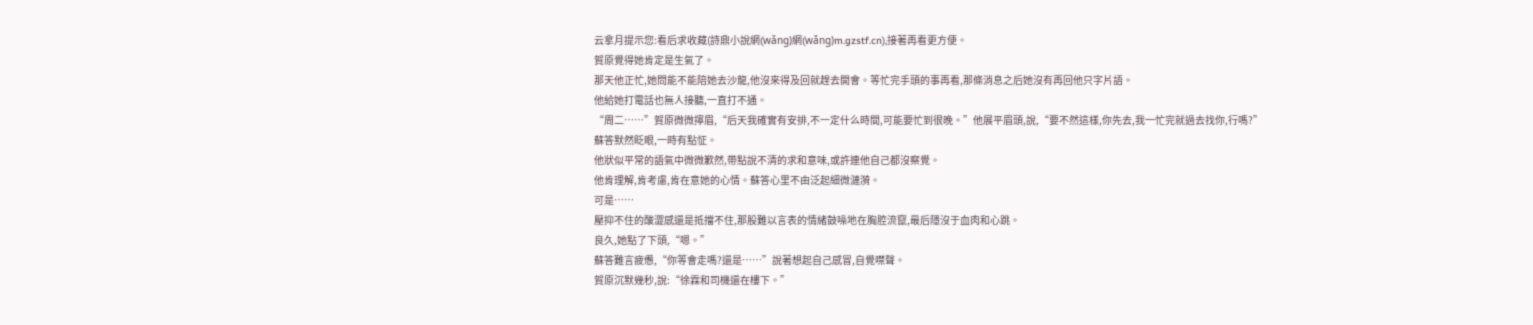云拿月提示您:看后求收藏(詩鼎小說網(wǎng)網(wǎng)m.gzstf.cn),接著再看更方便。
賀原覺得她肯定是生氣了。
那天他正忙,她問能不能陪她去沙龍,他沒來得及回就趕去開會。等忙完手頭的事再看,那條消息之后她沒有再回他只字片語。
他給她打電話也無人接聽,一直打不通。
“周二……”賀原微微擰眉,“后天我確實有安排,不一定什么時間,可能要忙到很晚。”他展平眉頭,說,“要不然這樣,你先去,我一忙完就過去找你,行嗎?”
蘇答默然眨眼,一時有點怔。
他狀似平常的語氣中微微歉然,帶點說不清的求和意味,或許連他自己都沒察覺。
他肯理解,肯考慮,肯在意她的心情。蘇答心里不由泛起細微漣漪。
可是……
壓抑不住的酸澀感還是抵擋不住,那股難以言表的情緒鼓噪地在胸腔流竄,最后隱沒于血肉和心跳。
良久,她點了下頭,“嗯。”
蘇答難言疲憊,“你等會走嗎?還是……”說著想起自己感冒,自覺噤聲。
賀原沉默幾秒,說:“徐霖和司機還在樓下。”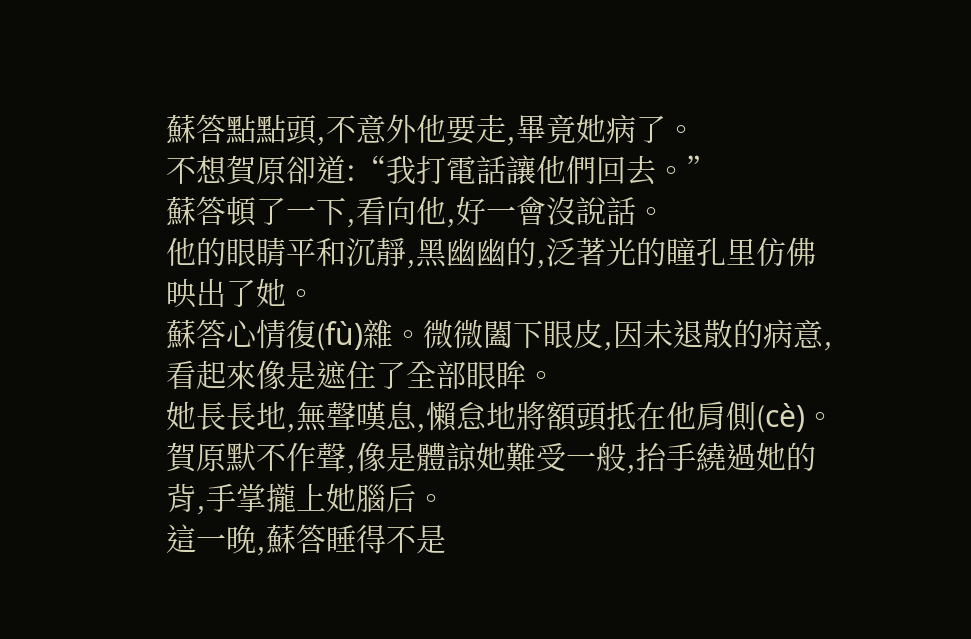蘇答點點頭,不意外他要走,畢竟她病了。
不想賀原卻道:“我打電話讓他們回去。”
蘇答頓了一下,看向他,好一會沒說話。
他的眼睛平和沉靜,黑幽幽的,泛著光的瞳孔里仿佛映出了她。
蘇答心情復(fù)雜。微微闔下眼皮,因未退散的病意,看起來像是遮住了全部眼眸。
她長長地,無聲嘆息,懶怠地將額頭抵在他肩側(cè)。
賀原默不作聲,像是體諒她難受一般,抬手繞過她的背,手掌攏上她腦后。
這一晚,蘇答睡得不是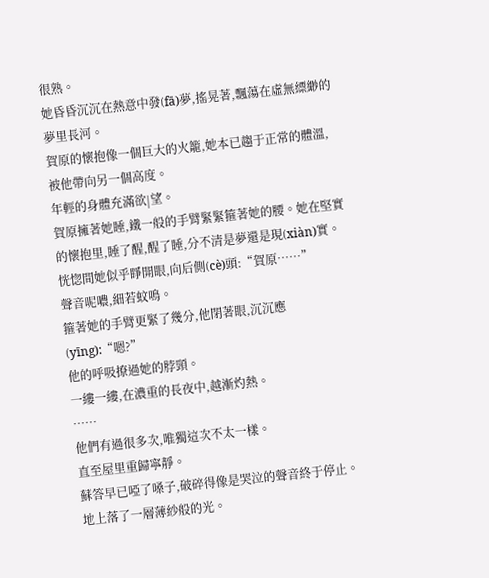很熟。
她昏昏沉沉在熱意中發(fā)夢,搖晃著,飄蕩在虛無縹緲的夢里長河。
賀原的懷抱像一個巨大的火籠,她本已趨于正常的體溫,被他帶向另一個高度。
年輕的身體充滿欲|望。
賀原擁著她睡,鐵一般的手臂緊緊箍著她的腰。她在堅實的懷抱里,睡了醒,醒了睡,分不清是夢還是現(xiàn)實。
恍惚間她似乎睜開眼,向后側(cè)頭:“賀原……”
聲音呢噥,細若蚊鳴。
箍著她的手臂更緊了幾分,他閉著眼,沉沉應(yīng):“嗯?”
他的呼吸撩過她的脖頸。
一縷一縷,在濃重的長夜中,越漸灼熱。
……
他們有過很多次,唯獨這次不太一樣。
直至屋里重歸寧靜。
蘇答早已啞了嗓子,破碎得像是哭泣的聲音終于停止。
地上落了一層薄紗般的光。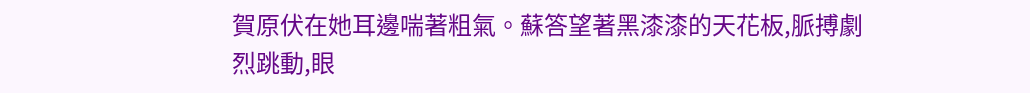賀原伏在她耳邊喘著粗氣。蘇答望著黑漆漆的天花板,脈搏劇烈跳動,眼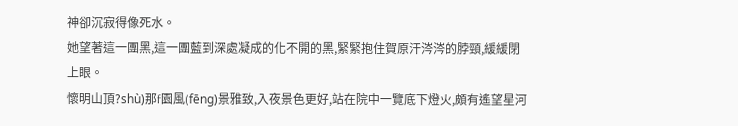神卻沉寂得像死水。
她望著這一團黑,這一團藍到深處凝成的化不開的黑,緊緊抱住賀原汗涔涔的脖頸,緩緩閉上眼。
懷明山頂?shù)那f園風(fēng)景雅致,入夜景色更好,站在院中一覽底下燈火,頗有遙望星河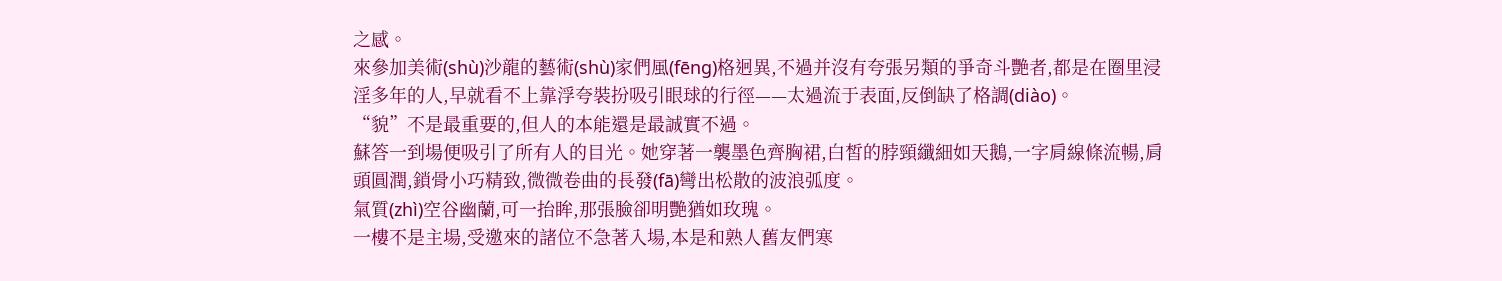之感。
來參加美術(shù)沙龍的藝術(shù)家們風(fēng)格迥異,不過并沒有夸張另類的爭奇斗艷者,都是在圈里浸淫多年的人,早就看不上靠浮夸裝扮吸引眼球的行徑——太過流于表面,反倒缺了格調(diào)。
“貌”不是最重要的,但人的本能還是最誠實不過。
蘇答一到場便吸引了所有人的目光。她穿著一襲墨色齊胸裙,白皙的脖頸纖細如天鵝,一字肩線條流暢,肩頭圓潤,鎖骨小巧精致,微微卷曲的長發(fā)彎出松散的波浪弧度。
氣質(zhì)空谷幽蘭,可一抬眸,那張臉卻明艷猶如玫瑰。
一樓不是主場,受邀來的諸位不急著入場,本是和熟人舊友們寒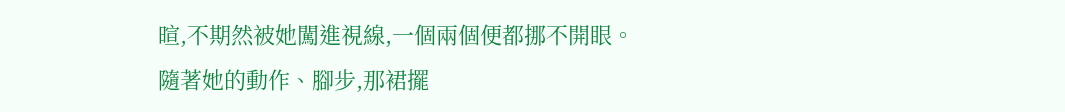暄,不期然被她闖進視線,一個兩個便都挪不開眼。
隨著她的動作、腳步,那裙擺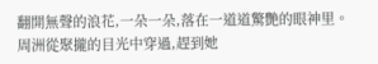翻開無聲的浪花,一朵一朵,落在一道道驚艷的眼神里。
周洲從聚攏的目光中穿過,趕到她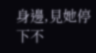身邊,見她停下不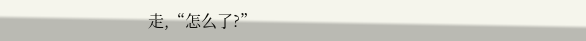走,“怎么了?”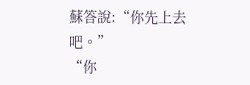蘇答說:“你先上去吧。”
“你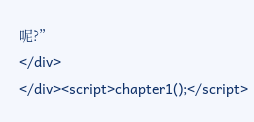呢?”
</div>
</div><script>chapter1();</script>